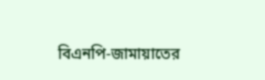বিএনপি-জামায়াতের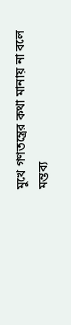মুখে গণতন্ত্রের কথা মানায় না বলে মন্তব্য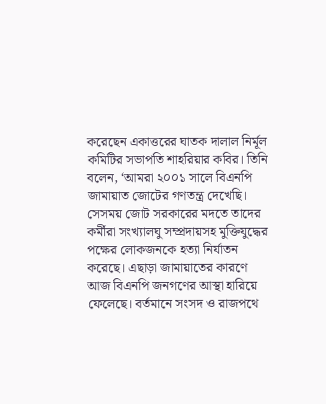করেছেন একাত্তরের ঘাতক দালাল নির্মূল কমিটির সভাপতি শাহরিয়ার কবির। তিনি বলেন, ‘আমরা ২০০১ সালে বিএনপি জামায়াত জোটের গণতন্ত্র দেখেছি। সেসময় জোট সরকারের মদতে তাদের কর্মীরা সংখ্যালঘু সম্প্রদায়সহ মুক্তিযুদ্ধের পক্ষের লোকজনকে হত্যা নির্যাতন করেছে। এছাড়া জামায়াতের কারণে আজ বিএনপি জনগণের আস্থা হারিয়ে ফেলেছে। বর্তমানে সংসদ ও রাজপথে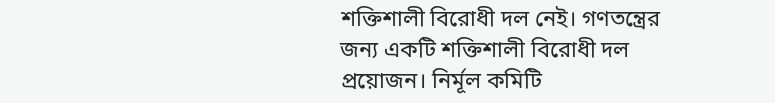শক্তিশালী বিরোধী দল নেই। গণতন্ত্রের জন্য একটি শক্তিশালী বিরোধী দল প্রয়োজন। নির্মূল কমিটি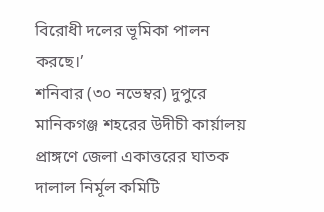বিরোধী দলের ভূমিকা পালন করছে।’
শনিবার (৩০ নভেম্বর) দুপুরে মানিকগঞ্জ শহরের উদীচী কার্য়ালয় প্রাঙ্গণে জেলা একাত্তরের ঘাতক দালাল নির্মূল কমিটি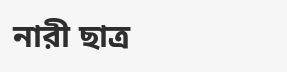নারী ছাত্র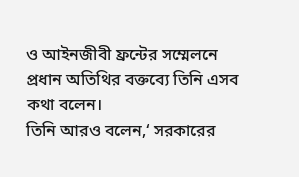ও আইনজীবী ফ্রন্টের সম্মেলনে প্রধান অতিথির বক্তব্যে তিনি এসব কথা বলেন।
তিনি আরও বলেন,‘ সরকারের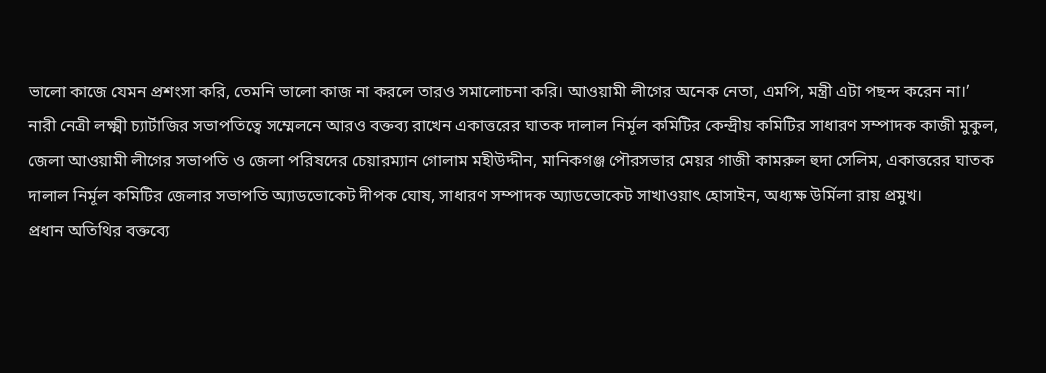ভালো কাজে যেমন প্রশংসা করি, তেমনি ভালো কাজ না করলে তারও সমালোচনা করি। আওয়ামী লীগের অনেক নেতা, এমপি, মন্ত্রী এটা পছন্দ করেন না।’
নারী নেত্রী লক্ষ্মী চ্যার্টাজির সভাপতিত্বে সম্মেলনে আরও বক্তব্য রাখেন একাত্তরের ঘাতক দালাল নির্মূল কমিটির কেন্দ্রীয় কমিটির সাধারণ সম্পাদক কাজী মুকুল, জেলা আওয়ামী লীগের সভাপতি ও জেলা পরিষদের চেয়ারম্যান গোলাম মহীউদ্দীন, মানিকগঞ্জ পৌরসভার মেয়র গাজী কামরুল হুদা সেলিম, একাত্তরের ঘাতক দালাল নির্মূল কমিটির জেলার সভাপতি অ্যাডভোকেট দীপক ঘোষ, সাধারণ সম্পাদক অ্যাডভোকেট সাখাওয়াৎ হোসাইন, অধ্যক্ষ উর্মিলা রায় প্রমুখ।
প্রধান অতিথির বক্তব্যে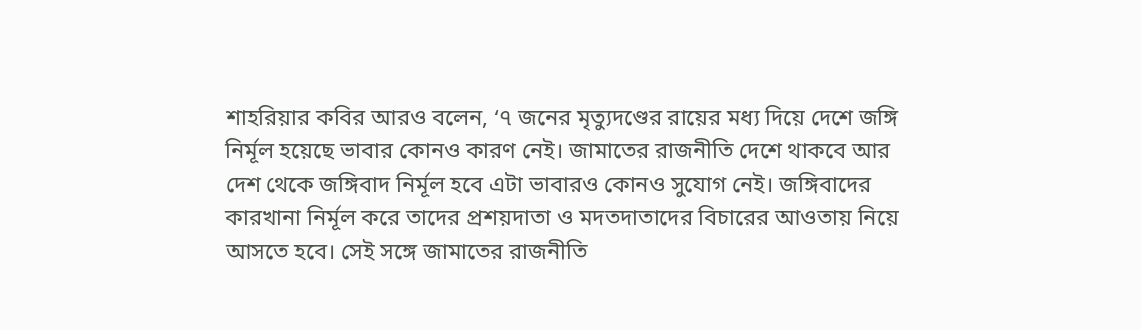শাহরিয়ার কবির আরও বলেন, ‘৭ জনের মৃত্যুদণ্ডের রায়ের মধ্য দিয়ে দেশে জঙ্গি নির্মূল হয়েছে ভাবার কোনও কারণ নেই। জামাতের রাজনীতি দেশে থাকবে আর দেশ থেকে জঙ্গিবাদ নির্মূল হবে এটা ভাবারও কোনও সুযোগ নেই। জঙ্গিবাদের কারখানা নির্মূল করে তাদের প্রশয়দাতা ও মদতদাতাদের বিচারের আওতায় নিয়ে আসতে হবে। সেই সঙ্গে জামাতের রাজনীতি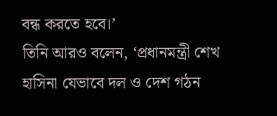বন্ধ করতে হবে।’
তিনি আরও বলেন, ‘প্রধানমন্ত্রী শেখ হাসিনা যেভাবে দল ও দেশ গঠন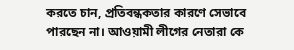করতে চান, প্রতিবন্ধকতার কারণে সেভাবে পারছেন না। আওয়ামী লীগের নেতারা কে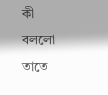কী বললো তাতে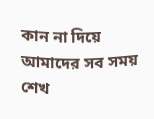কান না দিয়ে আমাদের সব সময় শেখ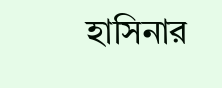হাসিনার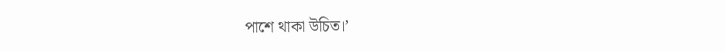পাশে থাকা উচিত।’